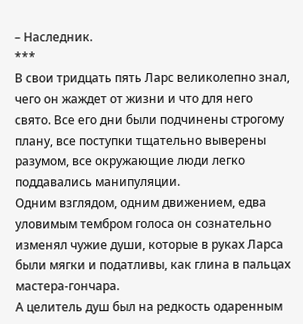– Наследник.
***
В свои тридцать пять Ларс великолепно знал, чего он жаждет от жизни и что для него свято. Все его дни были подчинены строгому плану, все поступки тщательно выверены разумом, все окружающие люди легко поддавались манипуляции.
Одним взглядом, одним движением, едва уловимым тембром голоса он сознательно изменял чужие души, которые в руках Ларса были мягки и податливы, как глина в пальцах мастера-гончара.
А целитель душ был на редкость одаренным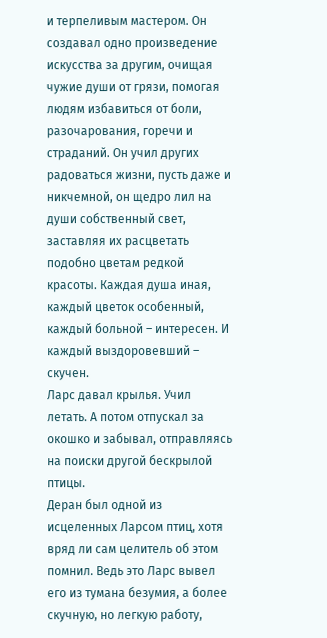и терпеливым мастером. Он создавал одно произведение искусства за другим, очищая чужие души от грязи, помогая людям избавиться от боли, разочарования, горечи и страданий. Он учил других радоваться жизни, пусть даже и никчемной, он щедро лил на души собственный свет, заставляя их расцветать подобно цветам редкой красоты. Каждая душа иная, каждый цветок особенный, каждый больной – интересен. И каждый выздоровевший – скучен.
Ларс давал крылья. Учил летать. А потом отпускал за окошко и забывал, отправляясь на поиски другой бескрылой птицы.
Деран был одной из исцеленных Ларсом птиц, хотя вряд ли сам целитель об этом помнил. Ведь это Ларс вывел его из тумана безумия, а более скучную, но легкую работу,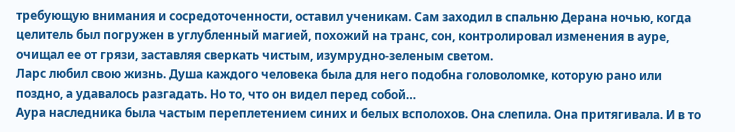требующую внимания и сосредоточенности, оставил ученикам. Сам заходил в спальню Дерана ночью, когда целитель был погружен в углубленный магией, похожий на транс, сон, контролировал изменения в ауре, очищал ее от грязи, заставляя сверкать чистым, изумрудно-зеленым светом.
Ларс любил свою жизнь. Душа каждого человека была для него подобна головоломке, которую рано или поздно, а удавалось разгадать. Но то, что он видел перед собой…
Аура наследника была частым переплетением синих и белых всполохов. Она слепила. Она притягивала. И в то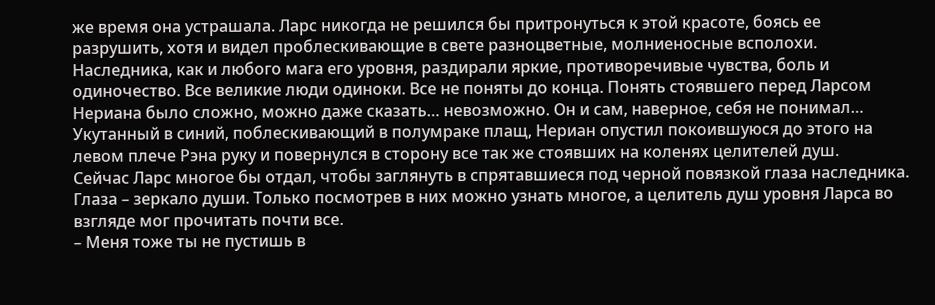же время она устрашала. Ларс никогда не решился бы притронуться к этой красоте, боясь ее разрушить, хотя и видел проблескивающие в свете разноцветные, молниеносные всполохи. Наследника, как и любого мага его уровня, раздирали яркие, противоречивые чувства, боль и одиночество. Все великие люди одиноки. Все не поняты до конца. Понять стоявшего перед Ларсом Нериана было сложно, можно даже сказать… невозможно. Он и сам, наверное, себя не понимал…
Укутанный в синий, поблескивающий в полумраке плащ, Нериан опустил покоившуюся до этого на левом плече Рэна руку и повернулся в сторону все так же стоявших на коленях целителей душ.
Сейчас Ларс многое бы отдал, чтобы заглянуть в спрятавшиеся под черной повязкой глаза наследника. Глаза – зеркало души. Только посмотрев в них можно узнать многое, а целитель душ уровня Ларса во взгляде мог прочитать почти все.
– Меня тоже ты не пустишь в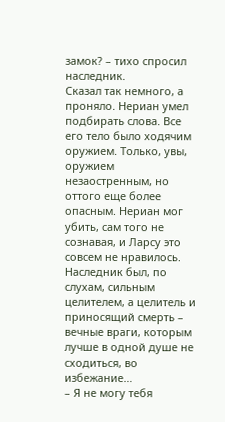замок? – тихо спросил наследник.
Сказал так немного, а проняло. Нериан умел подбирать слова. Все его тело было ходячим оружием. Только, увы, оружием незаостренным, но оттого еще более опасным. Нериан мог убить, сам того не сознавая, и Ларсу это совсем не нравилось. Наследник был, по слухам, сильным целителем, а целитель и приносящий смерть – вечные враги, которым лучше в одной душе не сходиться, во избежание…
– Я не могу тебя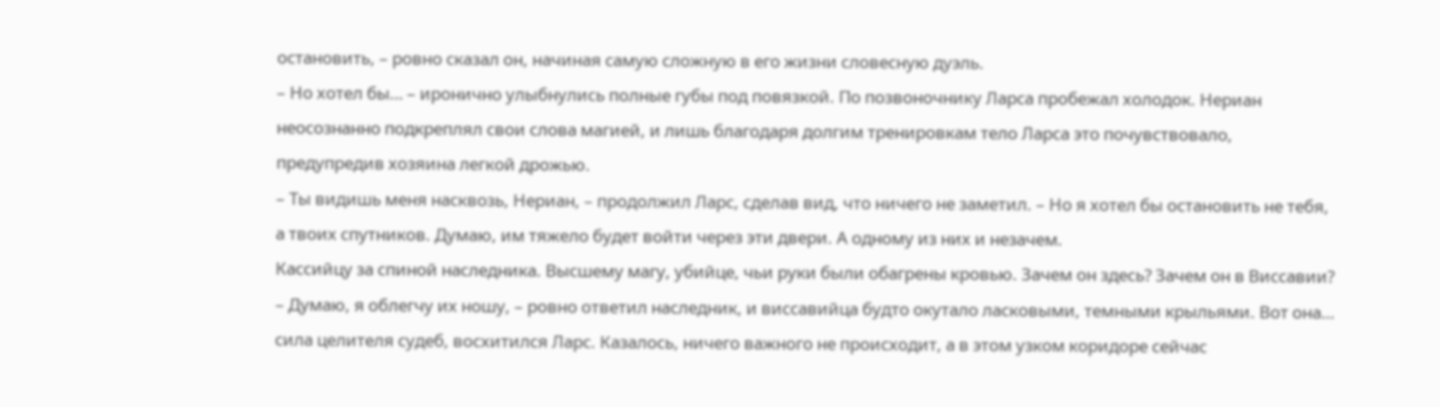остановить, – ровно сказал он, начиная самую сложную в его жизни словесную дуэль.
– Но хотел бы… – иронично улыбнулись полные губы под повязкой. По позвоночнику Ларса пробежал холодок. Нериан неосознанно подкреплял свои слова магией, и лишь благодаря долгим тренировкам тело Ларса это почувствовало, предупредив хозяина легкой дрожью.
– Ты видишь меня насквозь, Нериан, – продолжил Ларс, сделав вид, что ничего не заметил. – Но я хотел бы остановить не тебя, а твоих спутников. Думаю, им тяжело будет войти через эти двери. А одному из них и незачем.
Кассийцу за спиной наследника. Высшему магу, убийце, чьи руки были обагрены кровью. Зачем он здесь? Зачем он в Виссавии?
– Думаю, я облегчу их ношу, – ровно ответил наследник, и виссавийца будто окутало ласковыми, темными крыльями. Вот она… сила целителя судеб, восхитился Ларс. Казалось, ничего важного не происходит, а в этом узком коридоре сейчас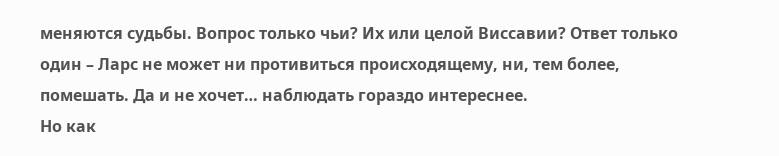меняются судьбы. Вопрос только чьи? Их или целой Виссавии? Ответ только один – Ларс не может ни противиться происходящему, ни, тем более, помешать. Да и не хочет… наблюдать гораздо интереснее.
Но как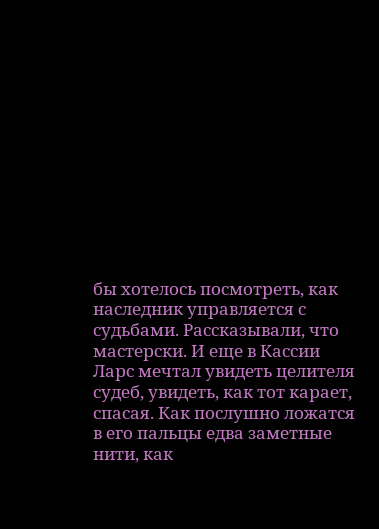бы хотелось посмотреть, как наследник управляется с судьбами. Рассказывали, что мастерски. И еще в Кассии Ларс мечтал увидеть целителя судеб, увидеть, как тот карает, спасая. Как послушно ложатся в его пальцы едва заметные нити, как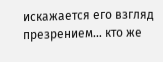искажается его взгляд презрением… кто же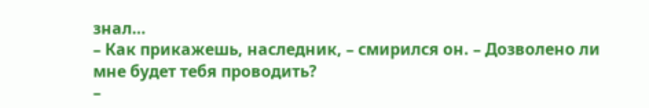знал…
– Как прикажешь, наследник, – смирился он. – Дозволено ли мне будет тебя проводить?
–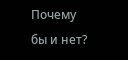Почему бы и нет?